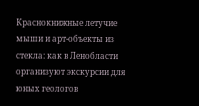Краснокнижные летучие мыши и арт-объекты из стекла: как в Ленобласти организуют экскурсии для юных геологов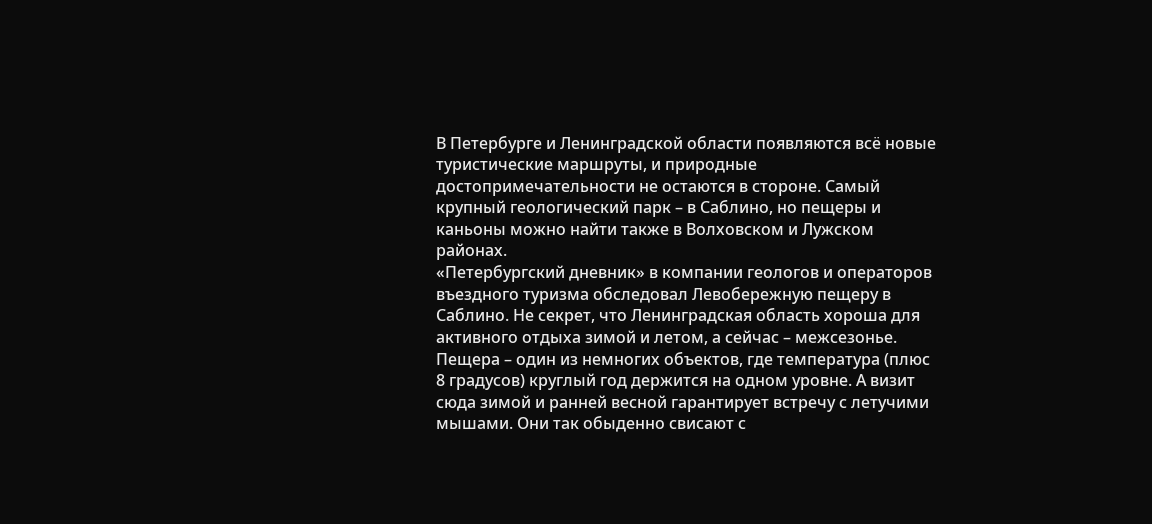В Петербурге и Ленинградской области появляются всё новые туристические маршруты, и природные достопримечательности не остаются в стороне. Самый крупный геологический парк – в Саблино, но пещеры и каньоны можно найти также в Волховском и Лужском районах.
«Петербургский дневник» в компании геологов и операторов въездного туризма обследовал Левобережную пещеру в Саблино. Не секрет, что Ленинградская область хороша для активного отдыха зимой и летом, а сейчас – межсезонье. Пещера – один из немногих объектов, где температура (плюс 8 градусов) круглый год держится на одном уровне. А визит сюда зимой и ранней весной гарантирует встречу с летучими мышами. Они так обыденно свисают с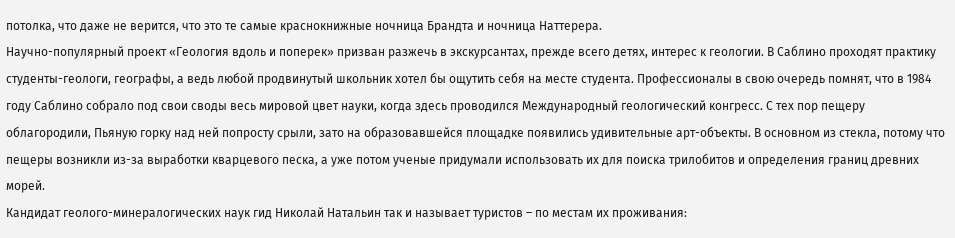потолка, что даже не верится, что это те самые краснокнижные ночница Брандта и ночница Наттерера.
Научно-популярный проект «Геология вдоль и поперек» призван разжечь в экскурсантах, прежде всего детях, интерес к геологии. В Саблино проходят практику студенты-геологи, географы, а ведь любой продвинутый школьник хотел бы ощутить себя на месте студента. Профессионалы в свою очередь помнят, что в 1984 году Саблино собрало под свои своды весь мировой цвет науки, когда здесь проводился Международный геологический конгресс. С тех пор пещеру облагородили, Пьяную горку над ней попросту срыли, зато на образовавшейся площадке появились удивительные арт-объекты. В основном из стекла, потому что пещеры возникли из-за выработки кварцевого песка, а уже потом ученые придумали использовать их для поиска трилобитов и определения границ древних морей.
Кандидат геолого-минералогических наук гид Николай Натальин так и называет туристов – по местам их проживания: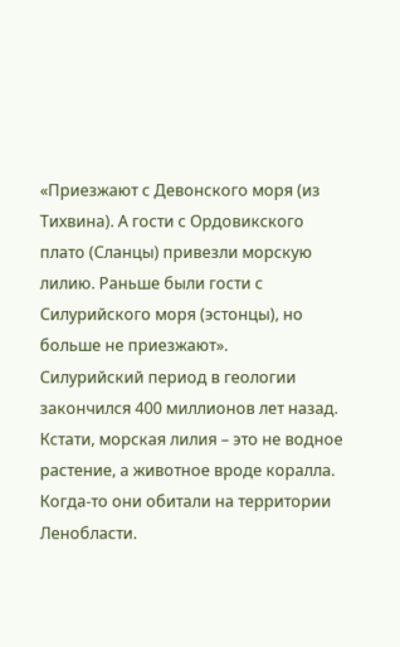«Приезжают с Девонского моря (из Тихвина). А гости с Ордовикского плато (Сланцы) привезли морскую лилию. Раньше были гости с Силурийского моря (эстонцы), но больше не приезжают».
Силурийский период в геологии закончился 400 миллионов лет назад. Кстати, морская лилия – это не водное растение, а животное вроде коралла. Когда-то они обитали на территории Ленобласти.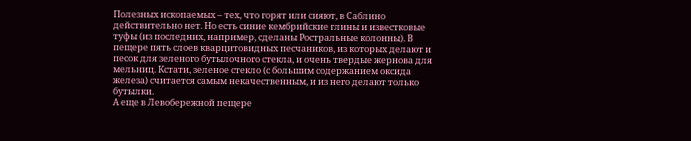Полезных ископаемых – тех, что горят или сияют, в Саблино действительно нет. Но есть синие кембрийские глины и известковые туфы (из последних, например, сделаны Ростральные колонны). В пещере пять слоев кварцитовидных песчаников, из которых делают и песок для зеленого бутылочного стекла, и очень твердые жернова для мельниц. Кстати, зеленое стекло (с большим содержанием оксида железа) считается самым некачественным, и из него делают только бутылки.
А еще в Левобережной пещере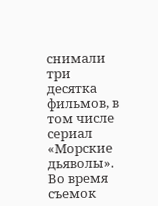снимали три десятка фильмов, в том числе сериал «Морские дьяволы». Во время съемок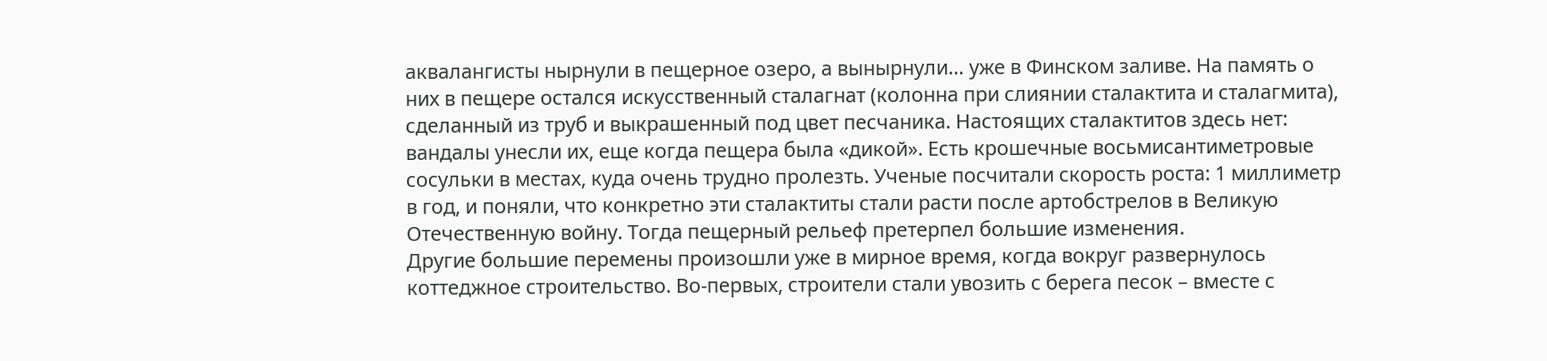аквалангисты нырнули в пещерное озеро, а вынырнули… уже в Финском заливе. На память о них в пещере остался искусственный сталагнат (колонна при слиянии сталактита и сталагмита), сделанный из труб и выкрашенный под цвет песчаника. Настоящих сталактитов здесь нет: вандалы унесли их, еще когда пещера была «дикой». Есть крошечные восьмисантиметровые сосульки в местах, куда очень трудно пролезть. Ученые посчитали скорость роста: 1 миллиметр в год, и поняли, что конкретно эти сталактиты стали расти после артобстрелов в Великую Отечественную войну. Тогда пещерный рельеф претерпел большие изменения.
Другие большие перемены произошли уже в мирное время, когда вокруг развернулось коттеджное строительство. Во-первых, строители стали увозить с берега песок – вместе с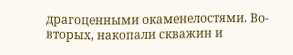драгоценными окаменелостями. Во-вторых, накопали скважин и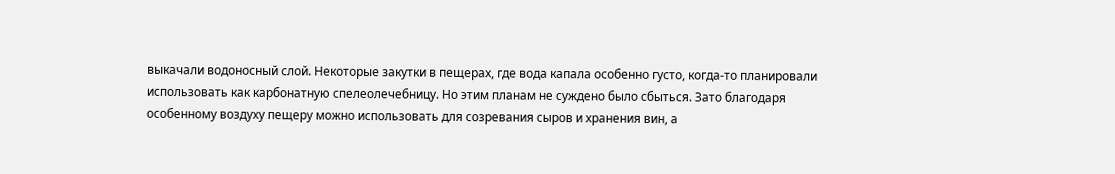выкачали водоносный слой. Некоторые закутки в пещерах, где вода капала особенно густо, когда-то планировали использовать как карбонатную спелеолечебницу. Но этим планам не суждено было сбыться. Зато благодаря особенному воздуху пещеру можно использовать для созревания сыров и хранения вин, а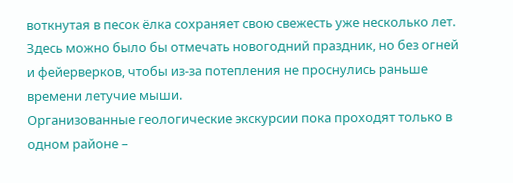воткнутая в песок ёлка сохраняет свою свежесть уже несколько лет. Здесь можно было бы отмечать новогодний праздник, но без огней и фейерверков, чтобы из-за потепления не проснулись раньше времени летучие мыши.
Организованные геологические экскурсии пока проходят только в одном районе –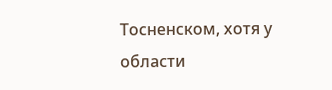Тосненском, хотя у области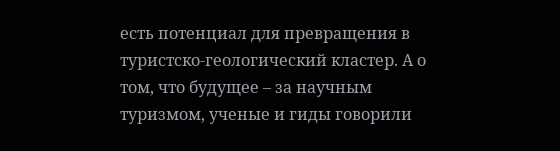есть потенциал для превращения в туристско-геологический кластер. А о том, что будущее – за научным туризмом, ученые и гиды говорили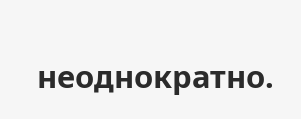неоднократно.